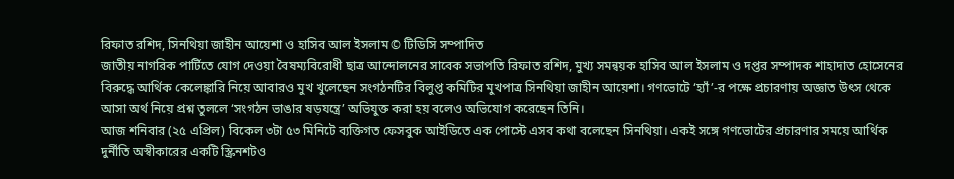রিফাত রশিদ, সিনথিয়া জাহীন আয়েশা ও হাসিব আল ইসলাম © টিডিসি সম্পাদিত
জাতীয় নাগরিক পার্টিতে যোগ দেওয়া বৈষম্যবিরোধী ছাত্র আন্দোলনের সাবেক সভাপতি রিফাত রশিদ, মুখ্য সমন্বয়ক হাসিব আল ইসলাম ও দপ্তর সম্পাদক শাহাদাত হোসেনের বিরুদ্ধে আর্থিক কেলেঙ্কারি নিয়ে আবারও মুখ খুলেছেন সংগঠনটির বিলুপ্ত কমিটির মুখপাত্র সিনথিয়া জাহীন আয়েশা। গণভোটে ‘হ্যাঁ’-র পক্ষে প্রচারণায় অজ্ঞাত উৎস থেকে আসা অর্থ নিয়ে প্রশ্ন তুললে ‘সংগঠন ভাঙার ষড়যন্ত্রে’ অভিযুক্ত করা হয় বলেও অভিযোগ করেছেন তিনি।
আজ শনিবার (২৫ এপ্রিল) বিকেল ৩টা ৫৩ মিনিটে ব্যক্তিগত ফেসবুক আইডিতে এক পোস্টে এসব কথা বলেছেন সিনথিয়া। একই সঙ্গে গণভোটের প্রচারণার সময়ে আর্থিক দুর্নীতি অস্বীকারের একটি স্ক্রিনশটও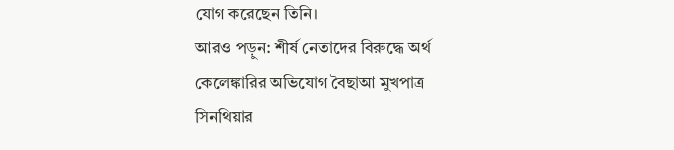যোগ করেছেন তিনি।
আরও পড়ুন: শীর্ষ নেতাদের বিরুদ্ধে অর্থ কেলেঙ্কারির অভিযোগ বৈছাআ মুখপাত্র সিনথিয়ার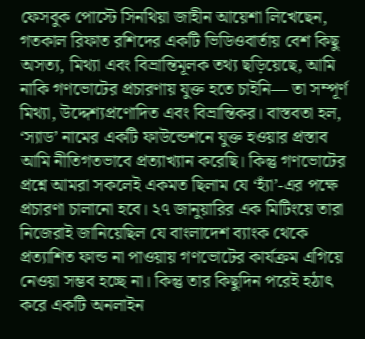ফেসবুক পোস্টে সিনথিয়া জাহীন আয়েশা লিখেছেন, গতকাল রিফাত রশিদের একটি ভিডিওবার্তায় বেশ কিছু অসত্য, মিথ্যা এবং বিভ্রান্তিমূলক তথ্য ছড়িয়েছে, আমি নাকি গণভোটের প্রচারণায় যুক্ত হতে চাইনি— তা সম্পূর্ণ মিথ্যা, উদ্দেশ্যপ্রণোদিত এবং বিভ্রান্তিকর। বাস্তবতা হল, ‘স্যাড’ নামের একটি ফাউন্ডেশনে যুক্ত হওয়ার প্রস্তাব আমি নীতিগতভাবে প্রত্যাখ্যান করেছি। কিন্তু গণভোটের প্রশ্নে আমরা সকলেই একমত ছিলাম যে ‘হ্যাঁ’-এর পক্ষে প্রচারণা চালানো হবে। ২৭ জানুয়ারির এক মিটিংয়ে তারা নিজেরাই জানিয়েছিল যে বাংলাদেশ ব্যাংক থেকে প্রত্যাশিত ফান্ড না পাওয়ায় গণভোটের কার্যক্রম এগিয়ে নেওয়া সম্ভব হচ্ছে না। কিন্তু তার কিছুদিন পরেই হঠাৎ করে একটি অনলাইন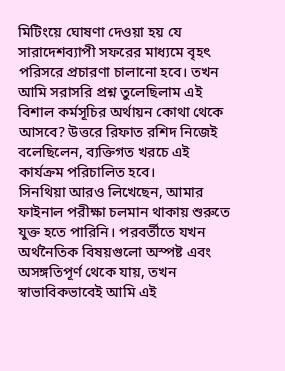মিটিংয়ে ঘোষণা দেওয়া হয় যে সারাদেশব্যাপী সফরের মাধ্যমে বৃহৎ পরিসরে প্রচারণা চালানো হবে। তখন আমি সরাসরি প্রশ্ন তুলেছিলাম এই বিশাল কর্মসূচির অর্থায়ন কোথা থেকে আসবে? উত্তরে রিফাত রশিদ নিজেই বলেছিলেন, ব্যক্তিগত খরচে এই কার্যক্রম পরিচালিত হবে।
সিনথিয়া আরও লিখেছেন, আমার ফাইনাল পরীক্ষা চলমান থাকায় শুরুতে যুক্ত হতে পারিনি। পরবর্তীতে যখন অর্থনৈতিক বিষয়গুলো অস্পষ্ট এবং অসঙ্গতিপূর্ণ থেকে যায়, তখন স্বাভাবিকভাবেই আমি এই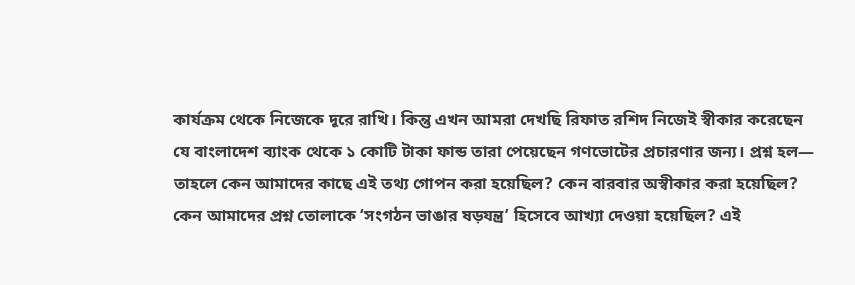কার্যক্রম থেকে নিজেকে দূরে রাখি। কিন্তু এখন আমরা দেখছি রিফাত রশিদ নিজেই স্বীকার করেছেন যে বাংলাদেশ ব্যাংক থেকে ১ কোটি টাকা ফান্ড তারা পেয়েছেন গণভোটের প্রচারণার জন্য। প্রশ্ন হল— তাহলে কেন আমাদের কাছে এই তথ্য গোপন করা হয়েছিল? কেন বারবার অস্বীকার করা হয়েছিল? কেন আমাদের প্রশ্ন তোলাকে ‘সংগঠন ভাঙার ষড়যন্ত্র’ হিসেবে আখ্যা দেওয়া হয়েছিল? এই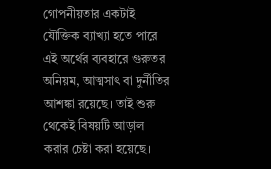গোপনীয়তার একটাই যৌক্তিক ব্যাখ্যা হতে পারে এই অর্থের ব্যবহারে গুরুতর অনিয়ম, আত্মসাৎ বা দুর্নীতির আশঙ্কা রয়েছে। তাই শুরু থেকেই বিষয়টি আড়াল করার চেষ্টা করা হয়েছে।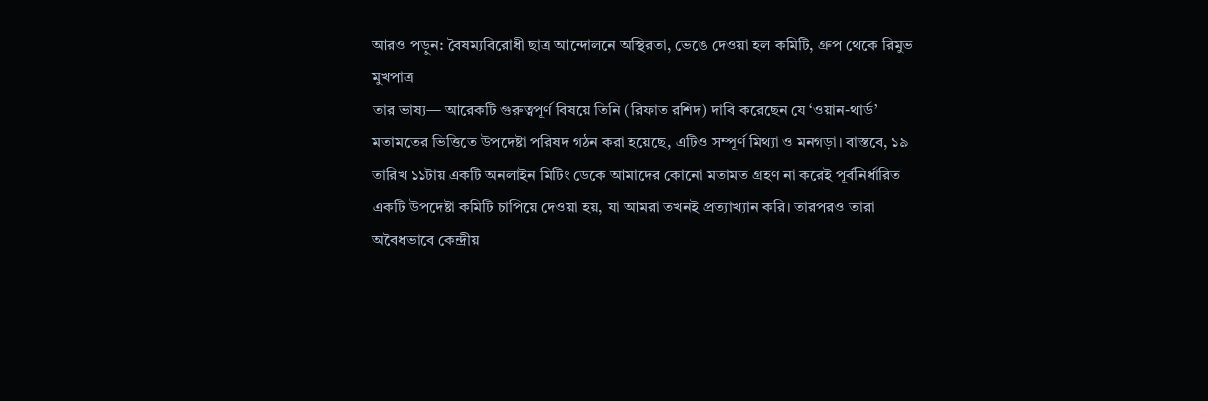আরও পড়ুন: বৈষম্যবিরোধী ছাত্র আন্দোলনে অস্থিরতা, ভেঙে দেওয়া হল কমিটি, গ্রুপ থেকে রিমুভ মুখপাত্র
তার ভাষ্য— আরেকটি গুরুত্বপূর্ণ বিষয়ে তিনি (রিফাত রশিদ) দাবি করেছেন যে ‘ওয়ান-থার্ড’ মতামতের ভিত্তিতে উপদেষ্টা পরিষদ গঠন করা হয়েছে, এটিও সম্পূর্ণ মিথ্যা ও মনগড়া। বাস্তবে, ১৯ তারিখ ১১টায় একটি অনলাইন মিটিং ডেকে আমাদের কোনো মতামত গ্রহণ না করেই পূর্বনির্ধারিত একটি উপদেষ্টা কমিটি চাপিয়ে দেওয়া হয়, যা আমরা তখনই প্রত্যাখ্যান করি। তারপরও তারা অবৈধভাবে কেন্দ্রীয়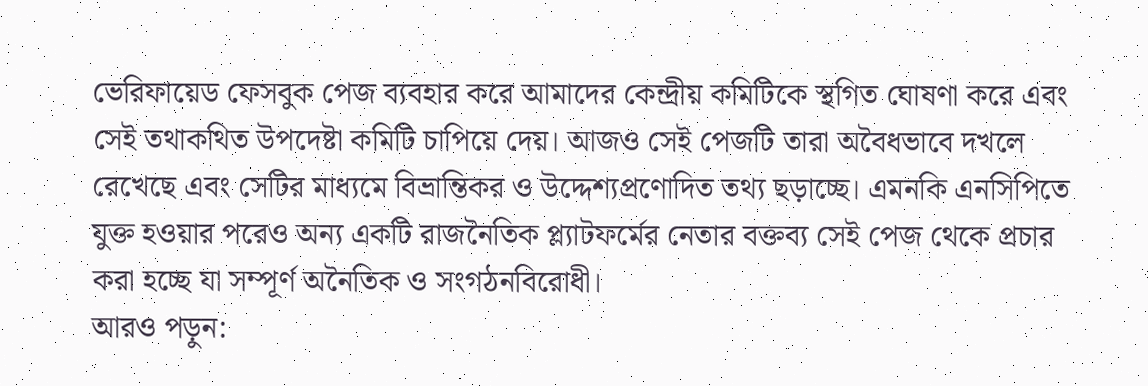ভেরিফায়েড ফেসবুক পেজ ব্যবহার করে আমাদের কেন্দ্রীয় কমিটিকে স্থগিত ঘোষণা করে এবং সেই তথাকথিত উপদেষ্টা কমিটি চাপিয়ে দেয়। আজও সেই পেজটি তারা অবৈধভাবে দখলে রেখেছে এবং সেটির মাধ্যমে বিভ্রান্তিকর ও উদ্দেশ্যপ্রণোদিত তথ্য ছড়াচ্ছে। এমনকি এনসিপিতে যুক্ত হওয়ার পরেও অন্য একটি রাজনৈতিক প্ল্যাটফর্মের নেতার বক্তব্য সেই পেজ থেকে প্রচার করা হচ্ছে যা সম্পূর্ণ অনৈতিক ও সংগঠনবিরোধী।
আরও পড়ুন: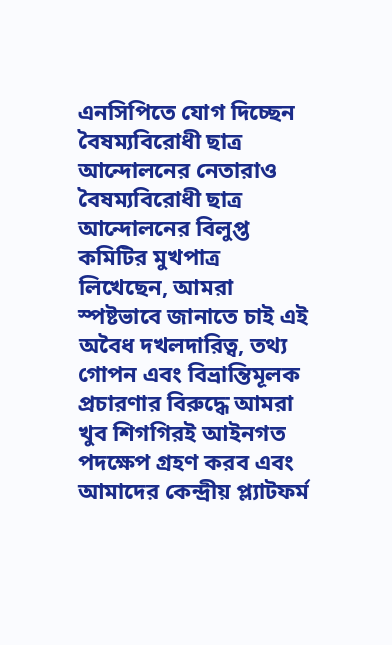এনসিপিতে যোগ দিচ্ছেন বৈষম্যবিরোধী ছাত্র আন্দোলনের নেতারাও
বৈষম্যবিরোধী ছাত্র আন্দোলনের বিলুপ্ত কমিটির মুখপাত্র লিখেছেন, আমরা স্পষ্টভাবে জানাতে চাই এই অবৈধ দখলদারিত্ব, তথ্য গোপন এবং বিভ্রান্তিমূলক প্রচারণার বিরুদ্ধে আমরা খুব শিগগিরই আইনগত পদক্ষেপ গ্রহণ করব এবং আমাদের কেন্দ্রীয় প্ল্যাটফর্ম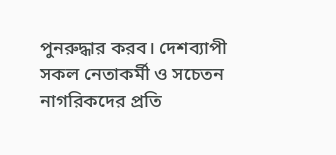পুনরুদ্ধার করব। দেশব্যাপী সকল নেতাকর্মী ও সচেতন নাগরিকদের প্রতি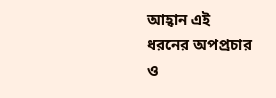আহ্বান এই ধরনের অপপ্রচার ও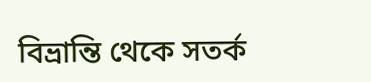বিভ্রান্তি থেকে সতর্ক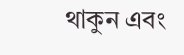থাকুন এবং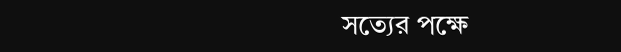সত্যের পক্ষে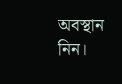অবস্থান নিন।